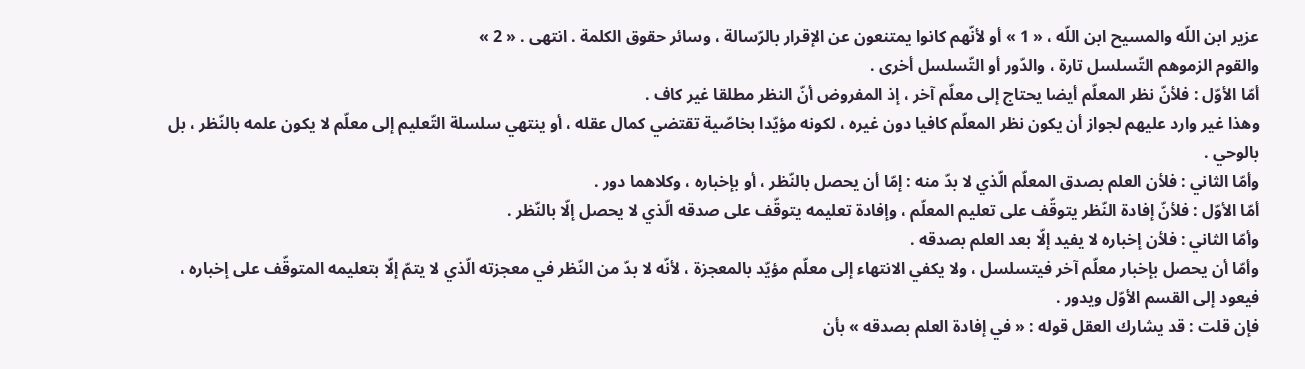عزير ابن اللّه والمسيح ابن اللّه ، « 1 » أو لأنّهم كانوا يمتنعون عن الإقرار بالرّسالة ، وسائر حقوق الكلمة . انتهى . « 2 »
والقوم الزموهم التّسلسل تارة ، والدّور أو التّسلسل أخرى .
أمّا الأوّل : فلأنّ نظر المعلّم أيضا يحتاج إلى معلّم آخر ، إذ المفروض أنّ النظر مطلقا غير كاف .
وهذا غير وارد عليهم لجواز أن يكون نظر المعلّم كافيا دون غيره ، لكونه مؤيّدا بخاصّية تقتضي كمال عقله ، أو ينتهي سلسلة التّعليم إلى معلّم لا يكون علمه بالنّظر ، بل بالوحي .
وأمّا الثاني : فلأن العلم بصدق المعلّم الّذي لا بدّ منه : إمّا أن يحصل بالنّظر ، أو بإخباره ، وكلاهما دور .
أمّا الأوّل : فلأنّ إفادة النّظر يتوقّف على تعليم المعلّم ، وإفادة تعليمه يتوقّف على صدقه الّذي لا يحصل إلّا بالنّظر .
وأمّا الثاني : فلأن إخباره لا يفيد إلّا بعد العلم بصدقه .
وأمّا أن يحصل بإخبار معلّم آخر فيتسلسل ، ولا يكفي الانتهاء إلى معلّم مؤيّد بالمعجزة ، لأنّه لا بدّ من النّظر في معجزته الّذي لا يتمّ إلّا بتعليمه المتوقّف على إخباره ، فيعود إلى القسم الأوّل ويدور .
فإن قلت : قد يشارك العقل قوله : « في إفادة العلم بصدقه » بأن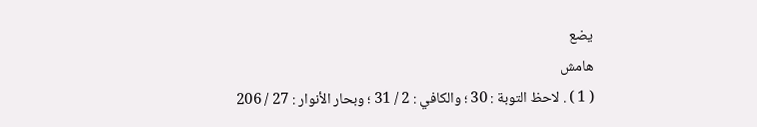يضع
هامش
( 1 ) . لاحظ التوبة : 30 ؛ والكافي : 2 / 31 ؛ وبحار الأنوار : 27 / 206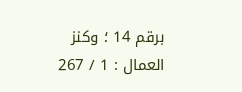برقم 14 ؛ وكنز العمال : 1 / 267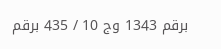برقم 1343 وج 10 / 435 برقم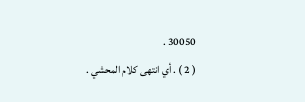30050 .
( 2 ) . أي انتهى كلام المحشي .